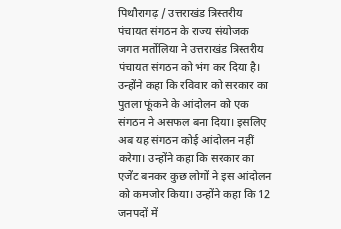पिथौरागढ़ / उत्तराखंड त्रिस्तरीय पंचायत संगठन के राज्य संयोजक जगत मर्तोलिया ने उत्तराखंड त्रिस्तरीय पंचायत संगठन को भंग कर दिया है। उन्होंने कहा कि रविवार को सरकार का पुतला फूंकने के आंदोलन को एक संगठन ने असफल बना दिया। इसलिए अब यह संगठन कोई आंदोलन नहीं करेगा। उन्होंने कहा कि सरकार का एजेंट बनकर कुछ लोगों ने इस आंदोलन को कमजोर किया। उन्होंने कहा कि 12 जनपदों में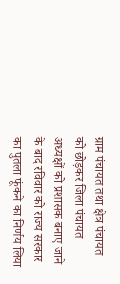ग्राम पंचायत तथा क्षेत्र पंचायत को छोड़कर जिला पंचायत अध्यक्षों को प्रशासक बनाए जाने के बाद रविवार को राज्य सरकार का पुतला फूंकने का निर्णय लिया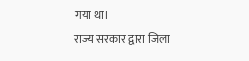गया था।
राज्य सरकार द्वारा जिला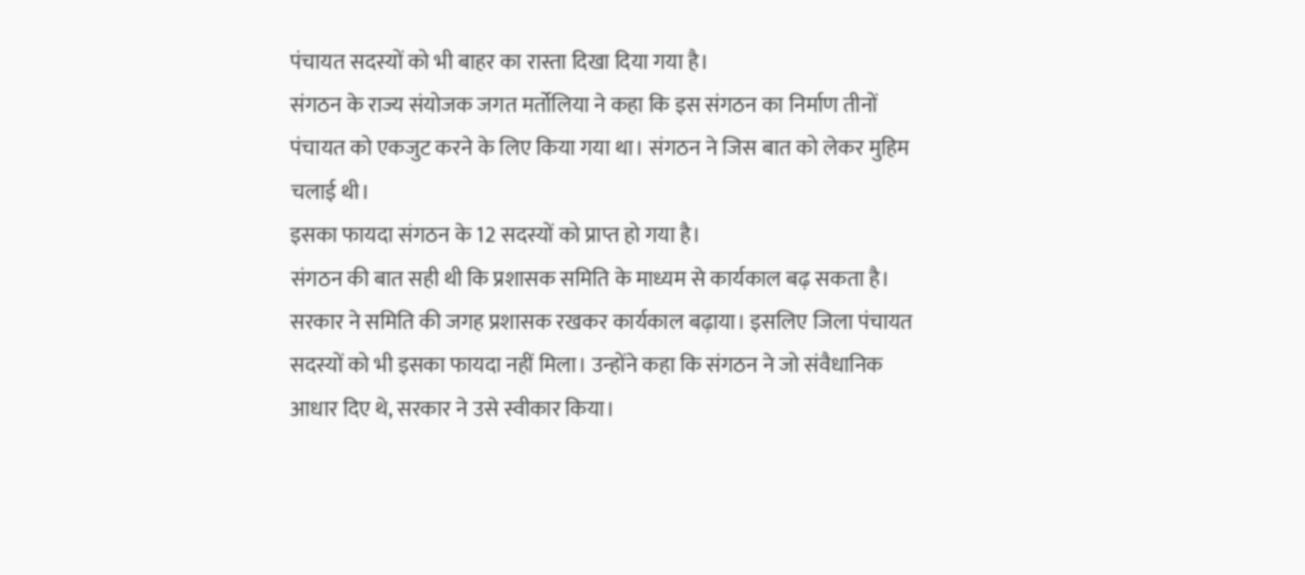पंचायत सदस्यों को भी बाहर का रास्ता दिखा दिया गया है।
संगठन के राज्य संयोजक जगत मर्तोलिया ने कहा कि इस संगठन का निर्माण तीनों पंचायत को एकजुट करने के लिए किया गया था। संगठन ने जिस बात को लेकर मुहिम चलाई थी।
इसका फायदा संगठन के 12 सदस्यों को प्राप्त हो गया है।
संगठन की बात सही थी कि प्रशासक समिति के माध्यम से कार्यकाल बढ़ सकता है।
सरकार ने समिति की जगह प्रशासक रखकर कार्यकाल बढ़ाया। इसलिए जिला पंचायत सदस्यों को भी इसका फायदा नहीं मिला। उन्होंने कहा कि संगठन ने जो संवैधानिक आधार दिए थे, सरकार ने उसे स्वीकार किया।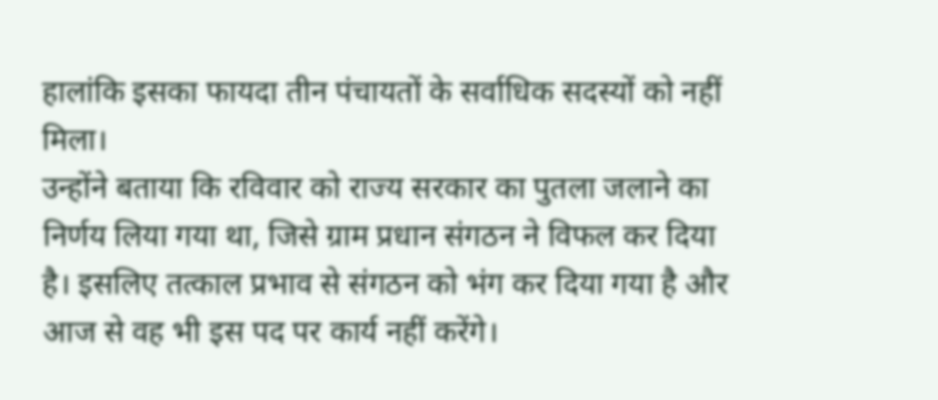हालांकि इसका फायदा तीन पंचायतों के सर्वाधिक सदस्यों को नहीं मिला।
उन्होंने बताया कि रविवार को राज्य सरकार का पुतला जलाने का निर्णय लिया गया था, जिसे ग्राम प्रधान संगठन ने विफल कर दिया है। इसलिए तत्काल प्रभाव से संगठन को भंग कर दिया गया है और आज से वह भी इस पद पर कार्य नहीं करेंगे।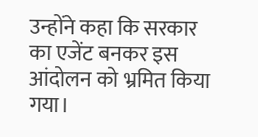उन्होंने कहा कि सरकार का एजेंट बनकर इस आंदोलन को भ्रमित किया गया।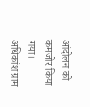आंदोलन को कमजोर किया गया। अधिकांश ग्राम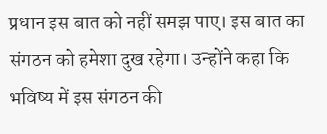प्रधान इस बात को नहीं समझ पाए। इस बात का संगठन को हमेशा दुख रहेगा। उन्होंने कहा कि भविष्य में इस संगठन की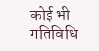कोई भी गतिविधि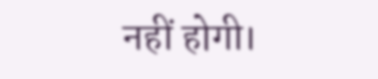नहीं होगी।